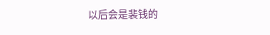以后会是裴钱的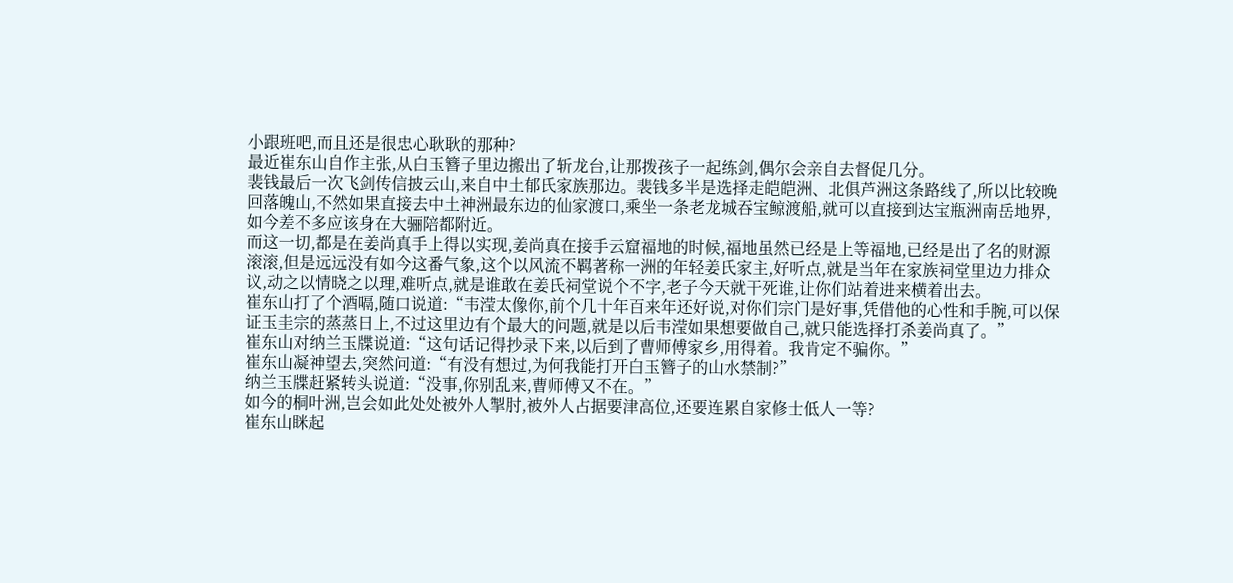小跟班吧,而且还是很忠心耿耿的那种?
最近崔东山自作主张,从白玉簪子里边搬出了斩龙台,让那拨孩子一起练剑,偶尔会亲自去督促几分。
裴钱最后一次飞剑传信披云山,来自中土郁氏家族那边。裴钱多半是选择走皑皑洲、北俱芦洲这条路线了,所以比较晚回落魄山,不然如果直接去中土神洲最东边的仙家渡口,乘坐一条老龙城吞宝鲸渡船,就可以直接到达宝瓶洲南岳地界,如今差不多应该身在大骊陪都附近。
而这一切,都是在姜尚真手上得以实现,姜尚真在接手云窟福地的时候,福地虽然已经是上等福地,已经是出了名的财源滚滚,但是远远没有如今这番气象,这个以风流不羁著称一洲的年轻姜氏家主,好听点,就是当年在家族祠堂里边力排众议,动之以情晓之以理,难听点,就是谁敢在姜氏祠堂说个不字,老子今天就干死谁,让你们站着进来横着出去。
崔东山打了个酒嗝,随口说道:“韦滢太像你,前个几十年百来年还好说,对你们宗门是好事,凭借他的心性和手腕,可以保证玉圭宗的蒸蒸日上,不过这里边有个最大的问题,就是以后韦滢如果想要做自己,就只能选择打杀姜尚真了。”
崔东山对纳兰玉牒说道:“这句话记得抄录下来,以后到了曹师傅家乡,用得着。我肯定不骗你。”
崔东山凝神望去,突然问道:“有没有想过,为何我能打开白玉簪子的山水禁制?”
纳兰玉牒赶紧转头说道:“没事,你别乱来,曹师傅又不在。”
如今的桐叶洲,岂会如此处处被外人掣肘,被外人占据要津高位,还要连累自家修士低人一等?
崔东山眯起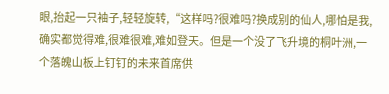眼,抬起一只袖子,轻轻旋转,“这样吗?很难吗?换成别的仙人,哪怕是我,确实都觉得难,很难很难,难如登天。但是一个没了飞升境的桐叶洲,一个落魄山板上钉钉的未来首席供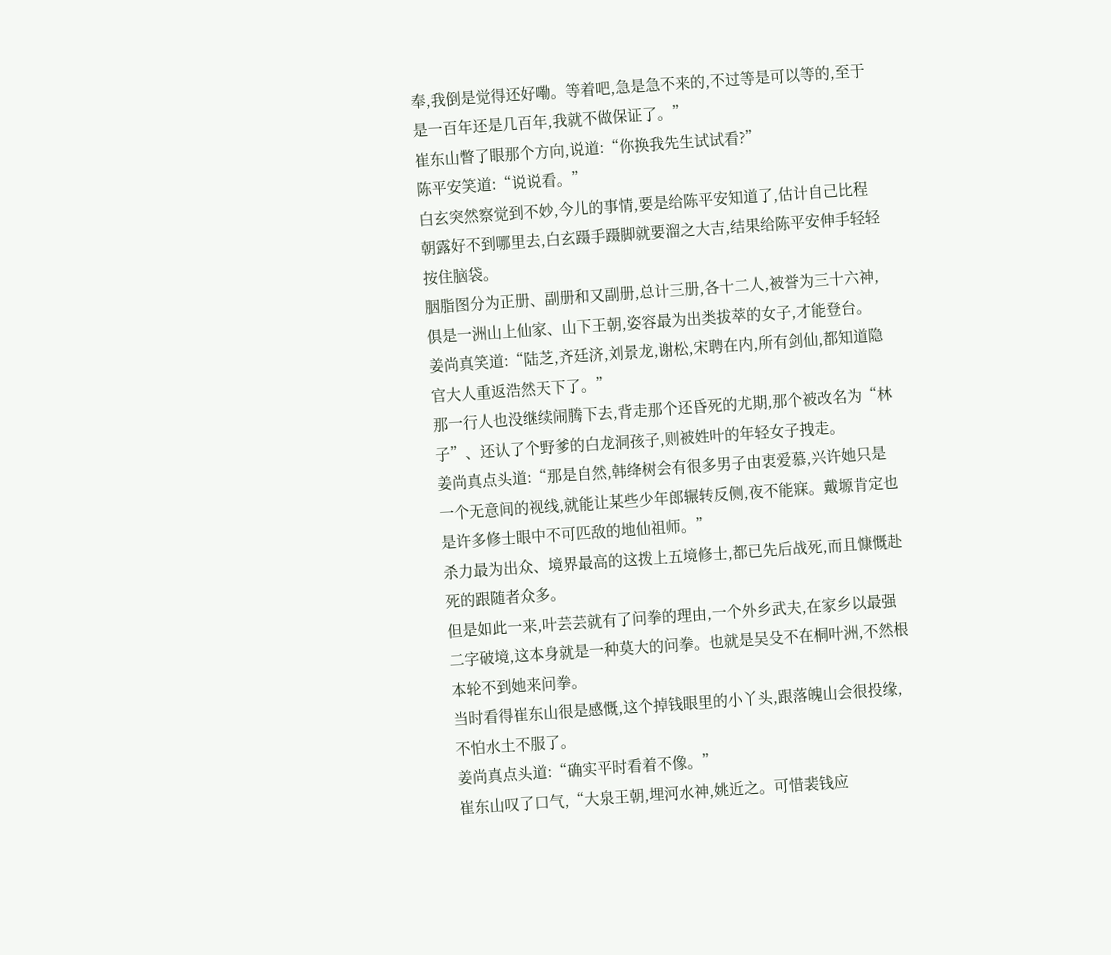奉,我倒是觉得还好嘞。等着吧,急是急不来的,不过等是可以等的,至于是一百年还是几百年,我就不做保证了。”
崔东山瞥了眼那个方向,说道:“你换我先生试试看?”
陈平安笑道:“说说看。”
白玄突然察觉到不妙,今儿的事情,要是给陈平安知道了,估计自己比程朝露好不到哪里去,白玄蹑手蹑脚就要溜之大吉,结果给陈平安伸手轻轻按住脑袋。
胭脂图分为正册、副册和又副册,总计三册,各十二人,被誉为三十六神,俱是一洲山上仙家、山下王朝,姿容最为出类拔萃的女子,才能登台。
姜尚真笑道:“陆芝,齐廷济,刘景龙,谢松,宋聘在内,所有剑仙,都知道隐官大人重返浩然天下了。”
那一行人也没继续闹腾下去,背走那个还昏死的尤期,那个被改名为“林子”、还认了个野爹的白龙洞孩子,则被姓叶的年轻女子拽走。
姜尚真点头道:“那是自然,韩绛树会有很多男子由衷爱慕,兴许她只是一个无意间的视线,就能让某些少年郎辗转反侧,夜不能寐。戴塬肯定也是许多修士眼中不可匹敌的地仙祖师。”
杀力最为出众、境界最高的这拨上五境修士,都已先后战死,而且慷慨赴死的跟随者众多。
但是如此一来,叶芸芸就有了问拳的理由,一个外乡武夫,在家乡以最强二字破境,这本身就是一种莫大的问拳。也就是吴殳不在桐叶洲,不然根本轮不到她来问拳。
当时看得崔东山很是感慨,这个掉钱眼里的小丫头,跟落魄山会很投缘,不怕水土不服了。
姜尚真点头道:“确实平时看着不像。”
崔东山叹了口气,“大泉王朝,埋河水神,姚近之。可惜裴钱应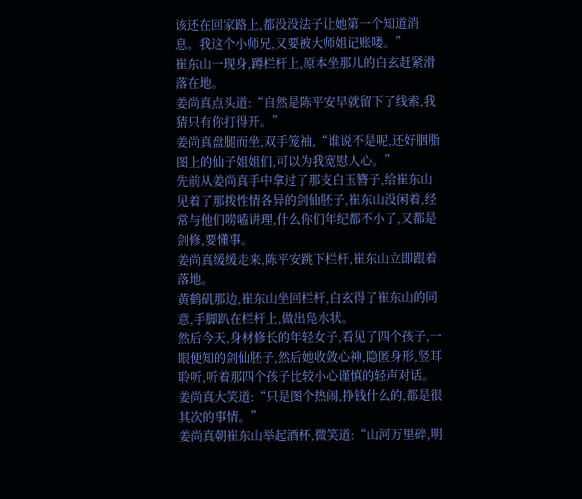该还在回家路上,都没没法子让她第一个知道消息。我这个小师兄,又要被大师姐记账喽。”
崔东山一现身,蹲栏杆上,原本坐那儿的白玄赶紧滑落在地。
姜尚真点头道:“自然是陈平安早就留下了线索,我猜只有你打得开。”
姜尚真盘腿而坐,双手笼袖,“谁说不是呢,还好胭脂图上的仙子姐姐们,可以为我宽慰人心。”
先前从姜尚真手中拿过了那支白玉簪子,给崔东山见着了那拨性情各异的剑仙胚子,崔东山没闲着,经常与他们唠嗑讲理,什么你们年纪都不小了,又都是剑修,要懂事。
姜尚真缓缓走来,陈平安跳下栏杆,崔东山立即跟着落地。
黄鹤矶那边,崔东山坐回栏杆,白玄得了崔东山的同意,手脚趴在栏杆上,做出凫水状。
然后今天,身材修长的年轻女子,看见了四个孩子,一眼便知的剑仙胚子,然后她收敛心神,隐匿身形,竖耳聆听,听着那四个孩子比较小心谨慎的轻声对话。
姜尚真大笑道:“只是图个热闹,挣钱什么的,都是很其次的事情。”
姜尚真朝崔东山举起酒杯,微笑道:“山河万里碎,明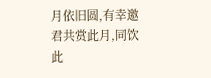月依旧圆,有幸邀君共赏此月,同饮此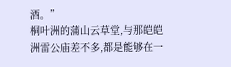酒。”
桐叶洲的蒲山云草堂,与那皑皑洲雷公庙差不多,都是能够在一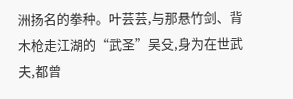洲扬名的拳种。叶芸芸,与那悬竹剑、背木枪走江湖的“武圣”吴殳,身为在世武夫,都曾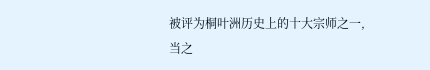被评为桐叶洲历史上的十大宗师之一,当之